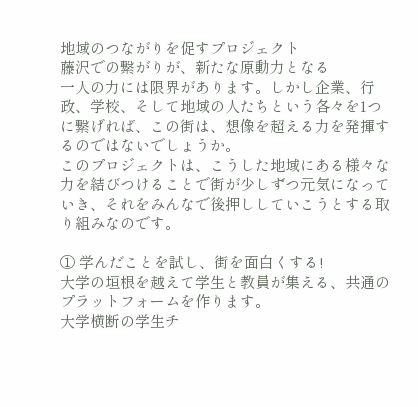地域のつながりを促すプロジェクト
藤沢での繋がりが、新たな原動力となる
一人の力には限界があります。しかし企業、行政、学校、そして地域の人たちという各々を1つに繋げれば、この街は、想像を超える力を発揮するのではないでしょうか。
このプロジェクトは、こうした地域にある様々な力を結びつけることで街が少しずつ元気になっていき、それをみんなで後押ししていこうとする取り組みなのです。

① 学んだことを試し、街を面白くする!
大学の垣根を越えて学生と教員が集える、共通のプラットフォームを作ります。
大学横断の学生チ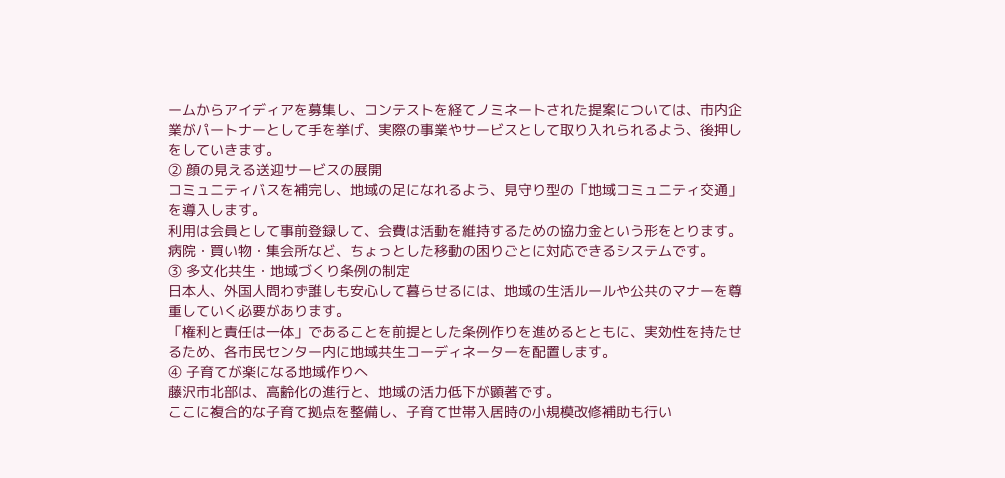ームからアイディアを募集し、コンテストを経てノミネートされた提案については、市内企業がパートナーとして手を挙げ、実際の事業やサービスとして取り入れられるよう、後押しをしていきます。
② 顔の見える送迎サービスの展開
コミュニティバスを補完し、地域の足になれるよう、見守り型の「地域コミュニティ交通」を導入します。
利用は会員として事前登録して、会費は活動を維持するための協力金という形をとります。
病院・買い物・集会所など、ちょっとした移動の困りごとに対応できるシステムです。
③ 多文化共生・地域づくり条例の制定
日本人、外国人問わず誰しも安心して暮らせるには、地域の生活ルールや公共のマナーを尊重していく必要があります。
「権利と責任は一体」であることを前提とした条例作りを進めるとともに、実効性を持たせるため、各市民センター内に地域共生コーディネーターを配置します。
④ 子育てが楽になる地域作りへ
藤沢市北部は、高齢化の進行と、地域の活力低下が顕著です。
ここに複合的な子育て拠点を整備し、子育て世帯入居時の小規模改修補助も行い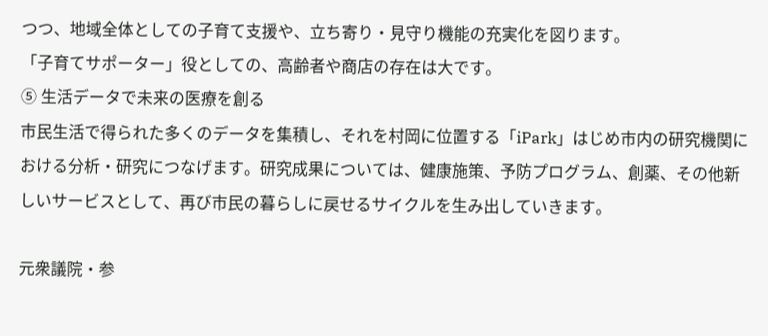つつ、地域全体としての子育て支援や、立ち寄り・見守り機能の充実化を図ります。
「子育てサポーター」役としての、高齢者や商店の存在は大です。
⑤ 生活データで未来の医療を創る
市民生活で得られた多くのデータを集積し、それを村岡に位置する「iPark」はじめ市内の研究機関における分析・研究につなげます。研究成果については、健康施策、予防プログラム、創薬、その他新しいサービスとして、再び市民の暮らしに戻せるサイクルを生み出していきます。

元衆議院・参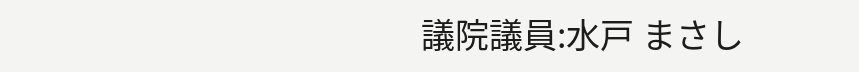議院議員:水戸 まさし